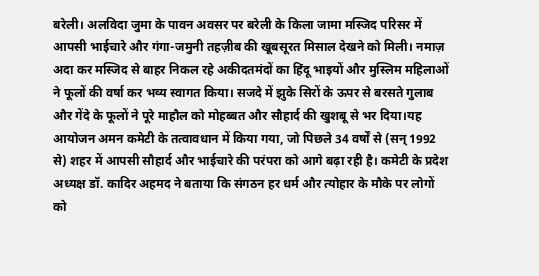बरेली। अलविदा जुमा के पावन अवसर पर बरेली के किला जामा मस्जिद परिसर में आपसी भाईचारे और गंगा-जमुनी तहज़ीब की खूबसूरत मिसाल देखने को मिली। नमाज़ अदा कर मस्जिद से बाहर निकल रहे अकीदतमंदों का हिंदू भाइयों और मुस्लिम महिलाओं ने फूलों की वर्षा कर भव्य स्वागत किया। सजदे में झुके सिरों के ऊपर से बरसते गुलाब और गेंदे के फूलों ने पूरे माहौल को मोहब्बत और सौहार्द की खुशबू से भर दिया।यह आयोजन अमन कमेटी के तत्वावधान में किया गया, जो पिछले 34 वर्षों से (सन् 1992 से) शहर में आपसी सौहार्द और भाईचारे की परंपरा को आगे बढ़ा रही है। कमेटी के प्रदेश अध्यक्ष डॉ. कादिर अहमद ने बताया कि संगठन हर धर्म और त्योहार के मौके पर लोगों को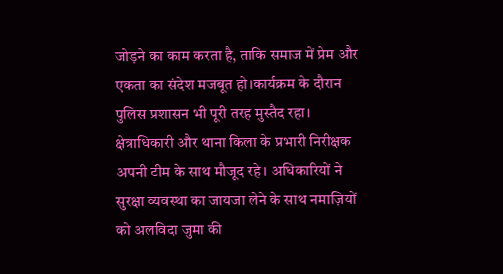जोड़ने का काम करता है, ताकि समाज में प्रेम और एकता का संदेश मजबूत हो।कार्यक्रम के दौरान पुलिस प्रशासन भी पूरी तरह मुस्तैद रहा। क्षेत्राधिकारी और थाना किला के प्रभारी निरीक्षक अपनी टीम के साथ मौजूद रहे। अधिकारियों ने सुरक्षा व्यवस्था का जायजा लेने के साथ नमाज़ियों को अलविदा जुमा की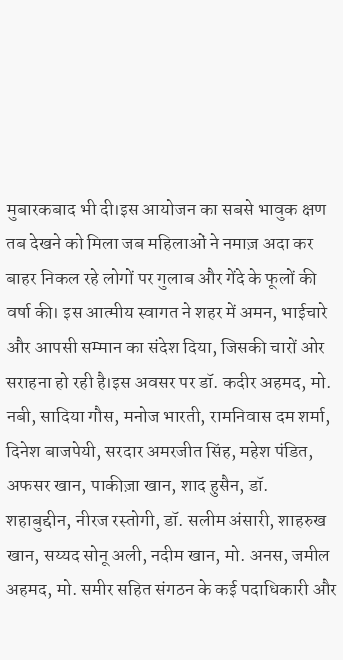मुबारकबाद भी दी।इस आयोजन का सबसे भावुक क्षण तब देखने को मिला जब महिलाओं ने नमाज़ अदा कर बाहर निकल रहे लोगों पर गुलाब और गेंदे के फूलों की वर्षा की। इस आत्मीय स्वागत ने शहर में अमन, भाईचारे और आपसी सम्मान का संदेश दिया, जिसकी चारों ओर सराहना हो रही है।इस अवसर पर डॉ. कदीर अहमद, मो. नबी, सादिया गौस, मनोज भारती, रामनिवास दम शर्मा, दिनेश बाजपेयी, सरदार अमरजीत सिंह, महेश पंडित, अफसर खान, पाकीज़ा खान, शाद हुसैन, डॉ. शहाबुद्दीन, नीरज रस्तोगी, डॉ. सलीम अंसारी, शाहरुख खान, सय्यद सोनू अली, नदीम खान, मो. अनस, जमील अहमद, मो. समीर सहित संगठन के कई पदाधिकारी और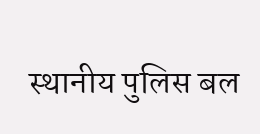स्थानीय पुलिस बल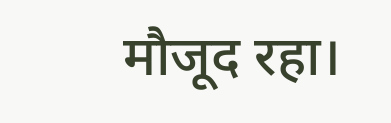मौजूद रहा।